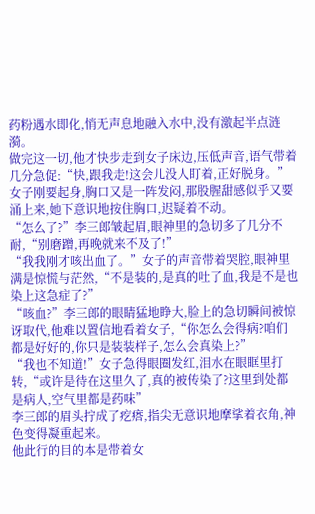药粉遇水即化,悄无声息地融入水中,没有激起半点涟漪。
做完这一切,他才快步走到女子床边,压低声音,语气带着几分急促:“快,跟我走!这会儿没人盯着,正好脱身。”
女子刚要起身,胸口又是一阵发闷,那股腥甜感似乎又要涌上来,她下意识地按住胸口,迟疑着不动。
“怎么了?”李三郎皱起眉,眼神里的急切多了几分不耐,“别磨蹭,再晚就来不及了!”
“我我刚才咳出血了。”女子的声音带着哭腔,眼神里满是惊慌与茫然,“不是装的,是真的吐了血,我是不是也染上这急症了?”
“咳血?”李三郎的眼睛猛地睁大,脸上的急切瞬间被惊讶取代,他难以置信地看着女子,“你怎么会得病?咱们都是好好的,你只是装装样子,怎么会真染上?”
“我也不知道!”女子急得眼圈发红,泪水在眼眶里打转,“或许是待在这里久了,真的被传染了?这里到处都是病人,空气里都是药味”
李三郎的眉头拧成了疙瘩,指尖无意识地摩挲着衣角,神色变得凝重起来。
他此行的目的本是带着女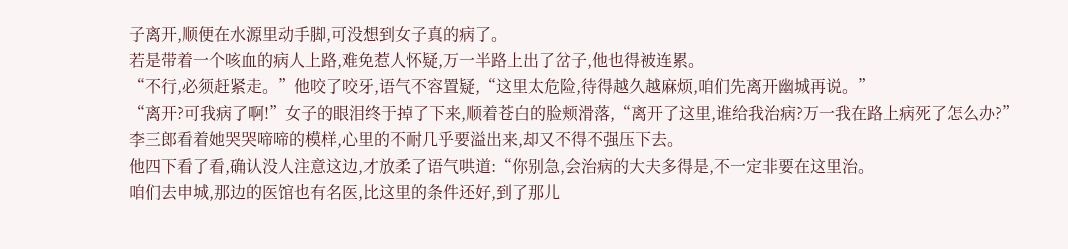子离开,顺便在水源里动手脚,可没想到女子真的病了。
若是带着一个咳血的病人上路,难免惹人怀疑,万一半路上出了岔子,他也得被连累。
“不行,必须赶紧走。”他咬了咬牙,语气不容置疑,“这里太危险,待得越久越麻烦,咱们先离开幽城再说。”
“离开?可我病了啊!”女子的眼泪终于掉了下来,顺着苍白的脸颊滑落,“离开了这里,谁给我治病?万一我在路上病死了怎么办?”
李三郎看着她哭哭啼啼的模样,心里的不耐几乎要溢出来,却又不得不强压下去。
他四下看了看,确认没人注意这边,才放柔了语气哄道:“你别急,会治病的大夫多得是,不一定非要在这里治。
咱们去申城,那边的医馆也有名医,比这里的条件还好,到了那儿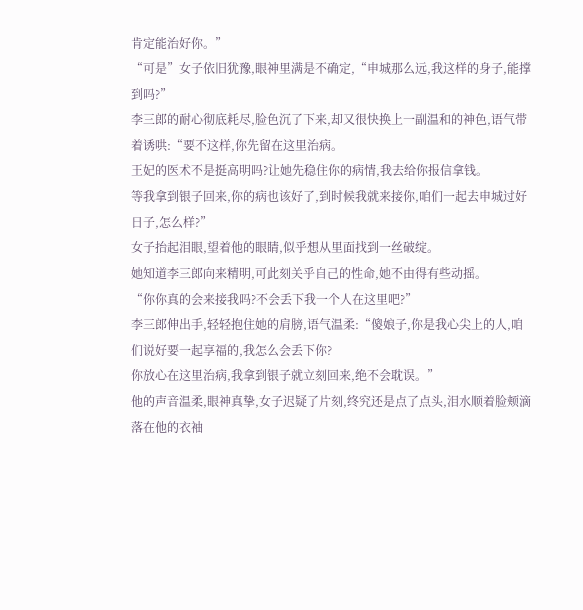肯定能治好你。”
“可是”女子依旧犹豫,眼神里满是不确定,“申城那么远,我这样的身子,能撑到吗?”
李三郎的耐心彻底耗尽,脸色沉了下来,却又很快换上一副温和的神色,语气带着诱哄:“要不这样,你先留在这里治病。
王妃的医术不是挺高明吗?让她先稳住你的病情,我去给你报信拿钱。
等我拿到银子回来,你的病也该好了,到时候我就来接你,咱们一起去申城过好日子,怎么样?”
女子抬起泪眼,望着他的眼睛,似乎想从里面找到一丝破绽。
她知道李三郎向来精明,可此刻关乎自己的性命,她不由得有些动摇。
“你你真的会来接我吗?不会丢下我一个人在这里吧?”
李三郎伸出手,轻轻抱住她的肩膀,语气温柔:“傻娘子,你是我心尖上的人,咱们说好要一起享福的,我怎么会丢下你?
你放心在这里治病,我拿到银子就立刻回来,绝不会耽误。”
他的声音温柔,眼神真挚,女子迟疑了片刻,终究还是点了点头,泪水顺着脸颊滴落在他的衣袖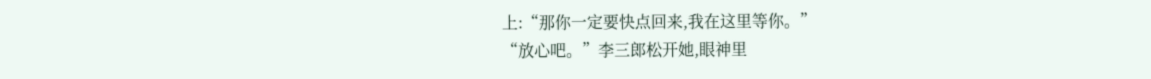上:“那你一定要快点回来,我在这里等你。”
“放心吧。”李三郎松开她,眼神里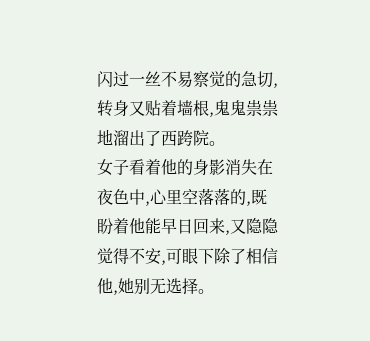闪过一丝不易察觉的急切,转身又贴着墙根,鬼鬼祟祟地溜出了西跨院。
女子看着他的身影消失在夜色中,心里空落落的,既盼着他能早日回来,又隐隐觉得不安,可眼下除了相信他,她别无选择。